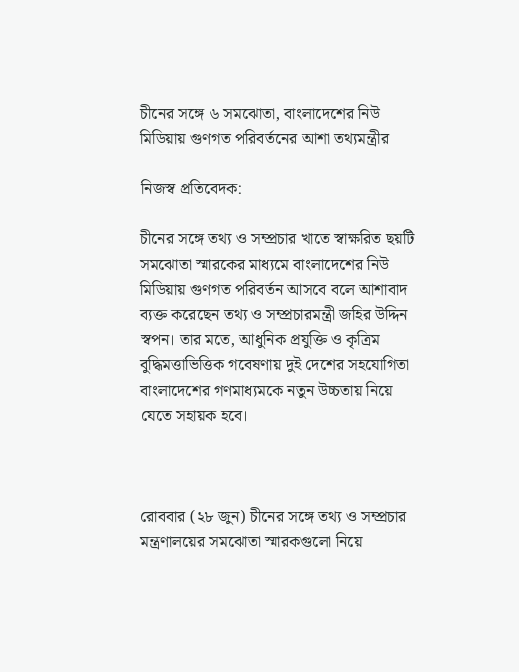চীনের সঙ্গে ৬ সমঝোতা, বাংলাদেশের নিউ মিডিয়ায় গুণগত পরিবর্তনের আশা তথ্যমন্ত্রীর

নিজস্ব প্রতিবেদক:

চীনের সঙ্গে তথ্য ও সম্প্রচার খাতে স্বাক্ষরিত ছয়টি সমঝোতা স্মারকের মাধ্যমে বাংলাদেশের নিউ মিডিয়ায় গুণগত পরিবর্তন আসবে বলে আশাবাদ ব্যক্ত করেছেন তথ্য ও সম্প্রচারমন্ত্রী জহির উদ্দিন স্বপন। তার মতে, আধুনিক প্রযুক্তি ও কৃত্রিম বুদ্ধিমত্তাভিত্তিক গবেষণায় দুই দেশের সহযোগিতা বাংলাদেশের গণমাধ্যমকে নতুন উচ্চতায় নিয়ে যেতে সহায়ক হবে।



রোববার (২৮ জুন) চীনের সঙ্গে তথ্য ও সম্প্রচার মন্ত্রণালয়ের সমঝোতা স্মারকগুলো নিয়ে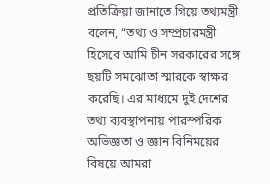প্রতিক্রিয়া জানাতে গিয়ে তথ্যমন্ত্রী বলেন, “তথ্য ও সম্প্রচারমন্ত্রী হিসেবে আমি চীন সরকারের সঙ্গে ছয়টি সমঝোতা স্মারকে স্বাক্ষর করেছি। এর মাধ্যমে দুই দেশের তথ্য ব্যবস্থাপনায় পারস্পরিক অভিজ্ঞতা ও জ্ঞান বিনিময়ের বিষয়ে আমরা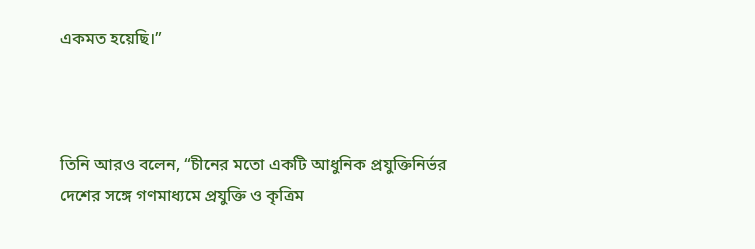একমত হয়েছি।”



তিনি আরও বলেন, “চীনের মতো একটি আধুনিক প্রযুক্তিনির্ভর দেশের সঙ্গে গণমাধ্যমে প্রযুক্তি ও কৃত্রিম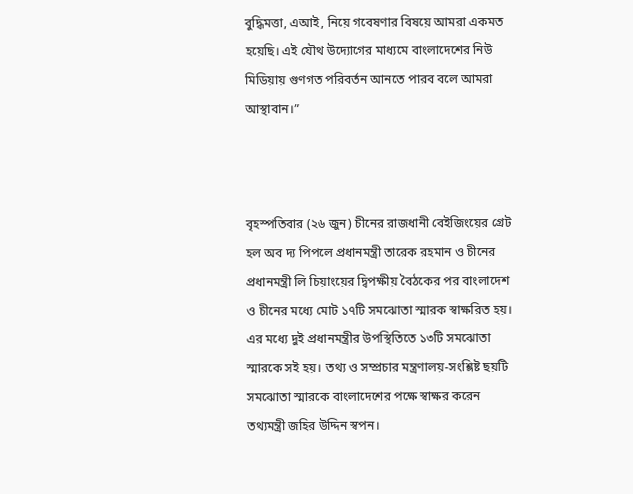বুদ্ধিমত্তা, এআই, নিয়ে গবেষণার বিষয়ে আমরা একমত হয়েছি। এই যৌথ উদ্যোগের মাধ্যমে বাংলাদেশের নিউ মিডিয়ায় গুণগত পরিবর্তন আনতে পারব বলে আমরা আস্থাবান।”



বৃহস্পতিবার (২৬ জুন) চীনের রাজধানী বেইজিংয়ের গ্রেট হল অব দ্য পিপলে প্রধানমন্ত্রী তারেক রহমান ও চীনের প্রধানমন্ত্রী লি চিয়াংয়ের দ্বিপক্ষীয় বৈঠকের পর বাংলাদেশ ও চীনের মধ্যে মোট ১৭টি সমঝোতা স্মারক স্বাক্ষরিত হয়। এর মধ্যে দুই প্রধানমন্ত্রীর উপস্থিতিতে ১৩টি সমঝোতা স্মারকে সই হয়। তথ্য ও সম্প্রচার মন্ত্রণালয়-সংশ্লিষ্ট ছয়টি সমঝোতা স্মারকে বাংলাদেশের পক্ষে স্বাক্ষর করেন তথ্যমন্ত্রী জহির উদ্দিন স্বপন।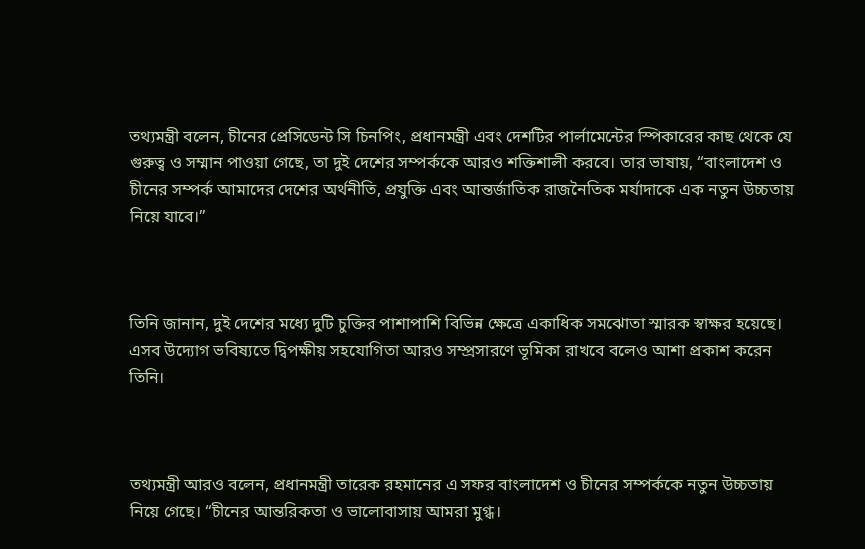তথ্যমন্ত্রী বলেন, চীনের প্রেসিডেন্ট সি চিনপিং, প্রধানমন্ত্রী এবং দেশটির পার্লামেন্টের স্পিকারের কাছ থেকে যে গুরুত্ব ও সম্মান পাওয়া গেছে, তা দুই দেশের সম্পর্ককে আরও শক্তিশালী করবে। তার ভাষায়, “বাংলাদেশ ও চীনের সম্পর্ক আমাদের দেশের অর্থনীতি, প্রযুক্তি এবং আন্তর্জাতিক রাজনৈতিক মর্যাদাকে এক নতুন উচ্চতায় নিয়ে যাবে।”



তিনি জানান, দুই দেশের মধ্যে দুটি চুক্তির পাশাপাশি বিভিন্ন ক্ষেত্রে একাধিক সমঝোতা স্মারক স্বাক্ষর হয়েছে। এসব উদ্যোগ ভবিষ্যতে দ্বিপক্ষীয় সহযোগিতা আরও সম্প্রসারণে ভূমিকা রাখবে বলেও আশা প্রকাশ করেন তিনি।



তথ্যমন্ত্রী আরও বলেন, প্রধানমন্ত্রী তারেক রহমানের এ সফর বাংলাদেশ ও চীনের সম্পর্ককে নতুন উচ্চতায় নিয়ে গেছে। “চীনের আন্তরিকতা ও ভালোবাসায় আমরা মুগ্ধ।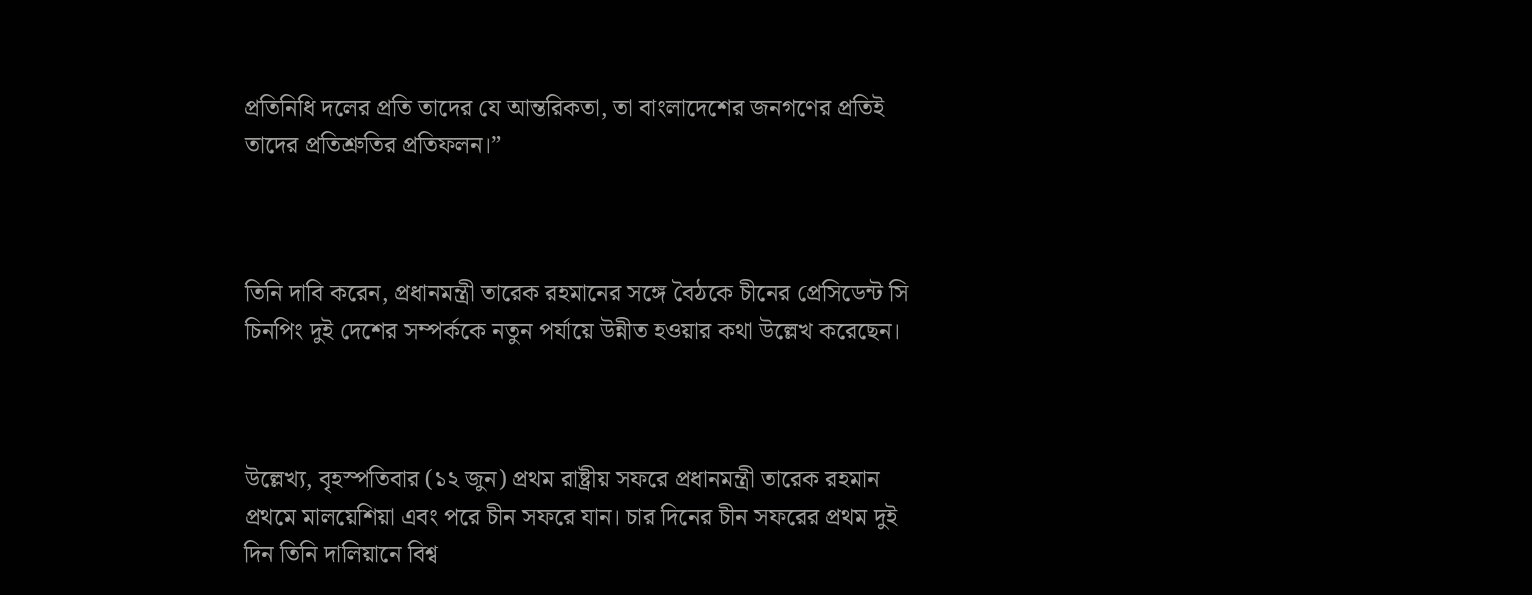প্রতিনিধি দলের প্রতি তাদের যে আন্তরিকতা, তা বাংলাদেশের জনগণের প্রতিই তাদের প্রতিশ্রুতির প্রতিফলন।”



তিনি দাবি করেন, প্রধানমন্ত্রী তারেক রহমানের সঙ্গে বৈঠকে চীনের প্রেসিডেন্ট সি চিনপিং দুই দেশের সম্পর্ককে নতুন পর্যায়ে উন্নীত হওয়ার কথা উল্লেখ করেছেন।



উল্লেখ্য, বৃহস্পতিবার (১২ জুন) প্রথম রাষ্ট্রীয় সফরে প্রধানমন্ত্রী তারেক রহমান প্রথমে মালয়েশিয়া এবং পরে চীন সফরে যান। চার দিনের চীন সফরের প্রথম দুই দিন তিনি দালিয়ানে বিশ্ব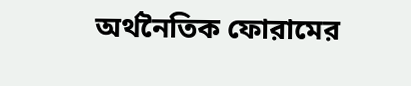অর্থনৈতিক ফোরামের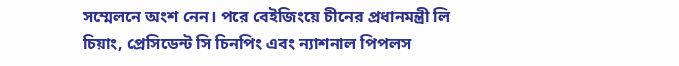সম্মেলনে অংশ নেন। পরে বেইজিংয়ে চীনের প্রধানমন্ত্রী লি চিয়াং, প্রেসিডেন্ট সি চিনপিং এবং ন্যাশনাল পিপলস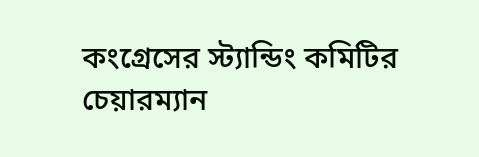কংগ্রেসের স্ট্যান্ডিং কমিটির চেয়ারম্যান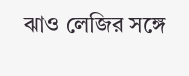ঝাও লেজির সঙ্গে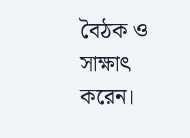বৈঠক ও সাক্ষাৎ করেন।